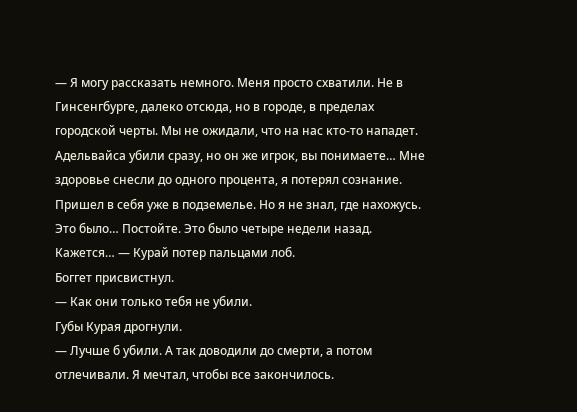— Я могу рассказать немного. Меня просто схватили. Не в Гинсенгбурге, далеко отсюда, но в городе, в пределах городской черты. Мы не ожидали, что на нас кто-то нападет. Адельвайса убили сразу, но он же игрок, вы понимаете… Мне здоровье снесли до одного процента, я потерял сознание. Пришел в себя уже в подземелье. Но я не знал, где нахожусь. Это было… Постойте. Это было четыре недели назад. Кажется… — Курай потер пальцами лоб.
Боггет присвистнул.
— Как они только тебя не убили.
Губы Курая дрогнули.
— Лучше б убили. А так доводили до смерти, а потом отлечивали. Я мечтал, чтобы все закончилось.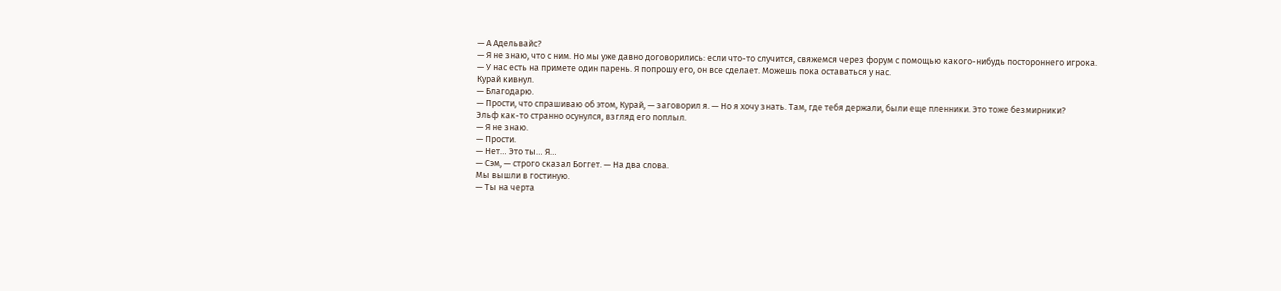— А Адельвайс?
— Я не знаю, что с ним. Но мы уже давно договорились: если что-то случится, свяжемся через форум с помощью какого-нибудь постороннего игрока.
— У нас есть на примете один парень. Я попрошу его, он все сделает. Можешь пока оставаться у нас.
Курай кивнул.
— Благодарю.
— Прости, что спрашиваю об этом, Курай, — заговорил я. — Но я хочу знать. Там, где тебя держали, были еще пленники. Это тоже безмирники?
Эльф как-то странно осунулся, взгляд его поплыл.
— Я не знаю.
— Прости.
— Нет… Это ты… Я…
— Сэм, — строго сказал Боггет. — На два слова.
Мы вышли в гостиную.
— Ты на черта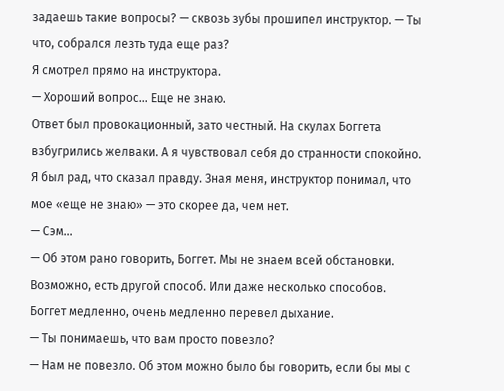задаешь такие вопросы? — сквозь зубы прошипел инструктор. — Ты что, собрался лезть туда еще раз?
Я смотрел прямо на инструктора.
— Хороший вопрос… Еще не знаю.
Ответ был провокационный, зато честный. На скулах Боггета взбугрились желваки. А я чувствовал себя до странности спокойно. Я был рад, что сказал правду. Зная меня, инструктор понимал, что мое «еще не знаю» — это скорее да, чем нет.
— Сэм…
— Об этом рано говорить, Боггет. Мы не знаем всей обстановки. Возможно, есть другой способ. Или даже несколько способов.
Боггет медленно, очень медленно перевел дыхание.
— Ты понимаешь, что вам просто повезло?
— Нам не повезло. Об этом можно было бы говорить, если бы мы с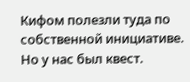Кифом полезли туда по собственной инициативе. Но у нас был квест.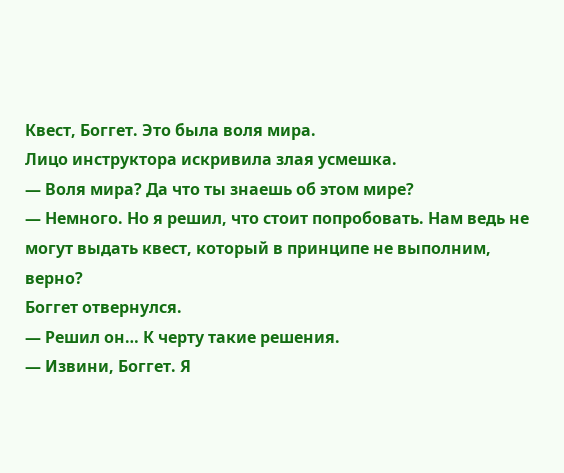Квест, Боггет. Это была воля мира.
Лицо инструктора искривила злая усмешка.
— Воля мира? Да что ты знаешь об этом мире?
— Немного. Но я решил, что стоит попробовать. Нам ведь не могут выдать квест, который в принципе не выполним, верно?
Боггет отвернулся.
— Решил он… К черту такие решения.
— Извини, Боггет. Я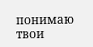понимаю твои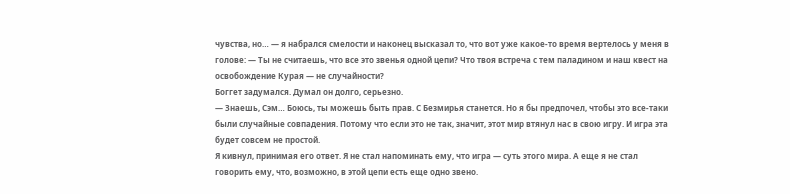чувства, но… — я набрался смелости и наконец высказал то, что вот уже какое-то время вертелось у меня в голове: — Ты не считаешь, что все это звенья одной цепи? Что твоя встреча с тем паладином и наш квест на освобождение Курая — не случайности?
Боггет задумался. Думал он долго, серьезно.
— Знаешь, Сэм… Боюсь, ты можешь быть прав. С Безмирья станется. Но я бы предпочел, чтобы это все-таки были случайные совпадения. Потому что если это не так, значит, этот мир втянул нас в свою игру. И игра эта будет совсем не простой.
Я кивнул, принимая его ответ. Я не стал напоминать ему, что игра — суть этого мира. А еще я не стал говорить ему, что, возможно, в этой цепи есть еще одно звено.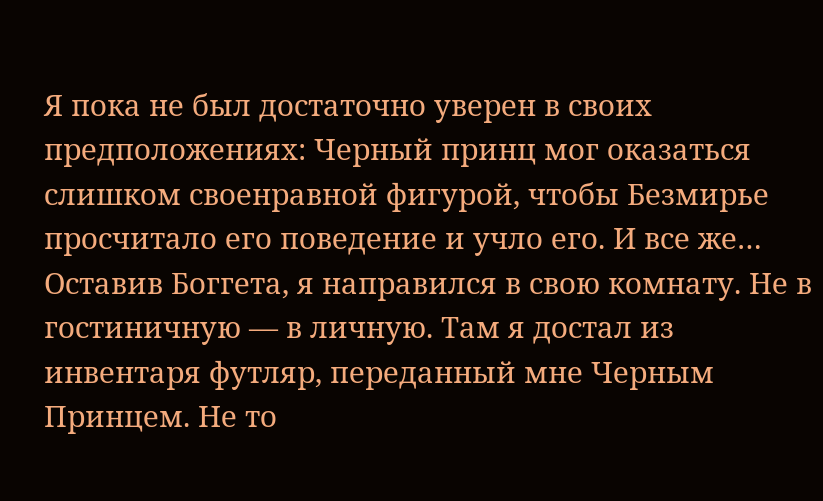Я пока не был достаточно уверен в своих предположениях: Черный принц мог оказаться слишком своенравной фигурой, чтобы Безмирье просчитало его поведение и учло его. И все же…
Оставив Боггета, я направился в свою комнату. Не в гостиничную — в личную. Там я достал из инвентаря футляр, переданный мне Черным Принцем. Не то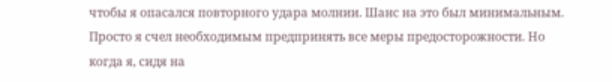чтобы я опасался повторного удара молнии. Шанс на это был минимальным. Просто я счел необходимым предпринять все меры предосторожности. Но когда я, сидя на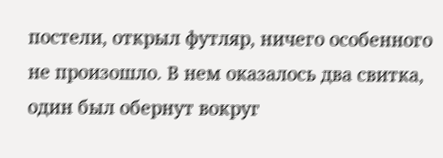постели, открыл футляр, ничего особенного не произошло. В нем оказалось два свитка, один был обернут вокруг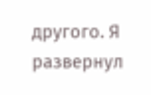другого. Я развернул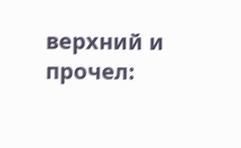верхний и прочел: